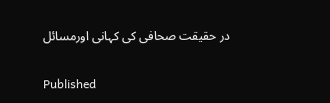در حقیقت صحافی کی کہانی اورمسائل

Published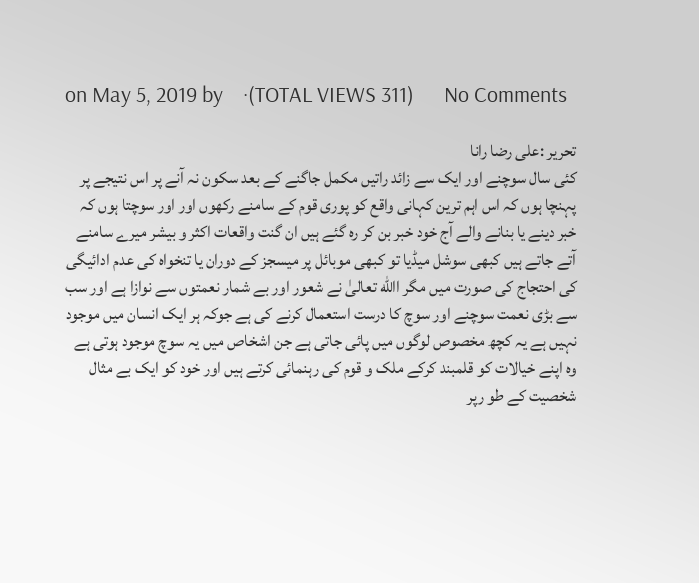on May 5, 2019 by    ·(TOTAL VIEWS 311)      No Comments

تحریر :علی رضا رانا
کئی سال سوچنے اور ایک سے زائد راتیں مکمل جاگنے کے بعد سکون نہ آنے پر اس نتیجے پر پہنچا ہوں کہ اس اہم ترین کہانی واقع کو پوری قوم کے سامنے رکھوں اور اور سوچتا ہوں کہ خبر دینے یا بنانے والے آج خود خبر بن کر رہ گئے ہیں ان گنت واقعات اکثر و بیشر میرے سامنے آتے جاتے ہیں کبھی سوشل میڈیا تو کبھی موبائل پر میسجز کے دوران یا تنخواہ کی عدم ادائیگی کی احتجاج کی صورت میں مگر االله تعالیٰ نے شعور اور بے شمار نعمتوں سے نوازا ہے اور سب سے بڑی نعمت سوچنے اور سوچ کا درست استعمال کرنے کی ہے جوکہ ہر ایک انسان میں موجود نہیں ہے یہ کچھ مخصوص لوگوں میں پائی جاتی ہے جن اشخاص میں یہ سوچ موجود ہوتی ہے وہ اپنے خیالات کو قلمبند کرکے ملک و قوم کی رہنمائی کرتے ہیں اور خود کو ایک بے مثال شخصیت کے طو رپر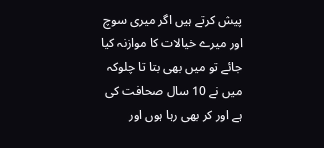پیش کرتے ہیں اگر میری سوچ اور میرے خیالات کا موازنہ کیا جائے تو میں بھی بتا تا چلوکہ میں نے 10 سال صحافت کی ہے اور کر بھی رہا ہوں اور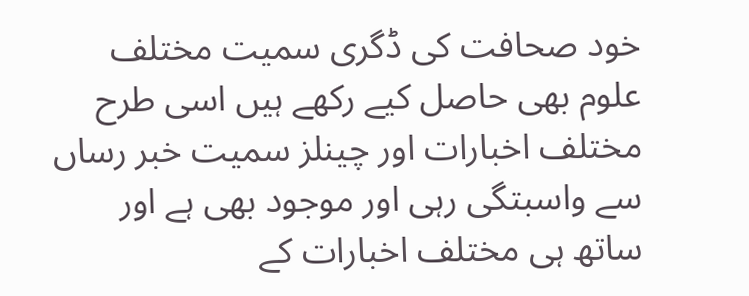خود صحافت کی ڈگری سمیت مختلف علوم بھی حاصل کیے رکھے ہیں اسی طرح مختلف اخبارات اور چینلز سمیت خبر رساں سے واسبتگی رہی اور موجود بھی ہے اور ساتھ ہی مختلف اخبارات کے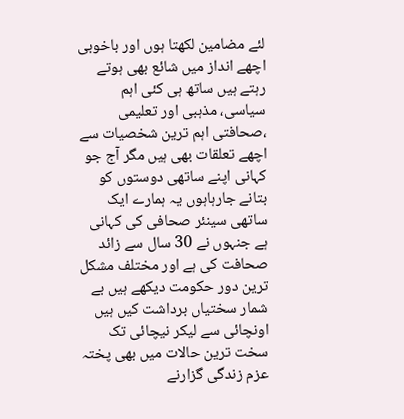لئے مضامین لکھتا ہوں اور باخوبی اچھے انداز میں شائع بھی ہوتے رہتے ہیں ساتھ ہی کئی اہم سیاسی، مذہبی اور تعلیمی ،صحافتی اہم ترین شخصیات سے اچھے تعلقات بھی ہیں مگر آج جو کہانی اپنے ساتھی دوستوں کو بتانے جارہاہوں یہ ہمارے ایک ساتھی سینئر صحافی کی کہانی ہے جنہوں نے 30 سال سے زائد صحافت کی ہے اور مختلف مشکل ترین دور حکومت دیکھے ہیں بے شمار سختیاں برداشت کیں ہیں اونچائی سے لیکر نیچائی تک سخت ترین حالات میں بھی پختہ عزم زندگی گزارنے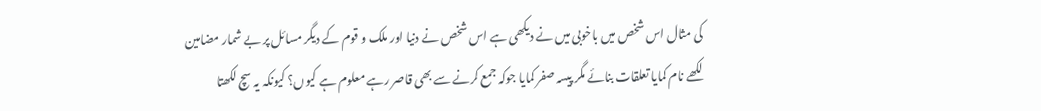کی مثال اس شخص میں باخوبی میں نے دیکھی ہے اس شخص نے دنیا اور ملک و قوم کے دیگر مسائل پر بے شمار مضامین لکھے نام کمایا تعلقات بنائے مگر پیسہ صفر کمایا جوکہ جمع کرنے سے بھی قاصر رہے معلوم ہے کیوں؟ کیونکہ یہ سچ لکھتا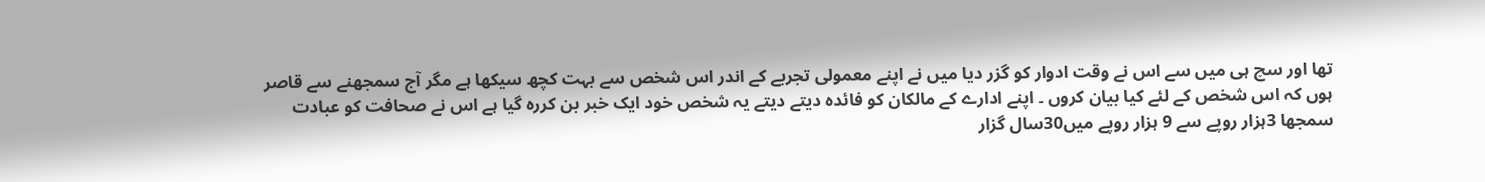تھا اور سچ ہی میں سے اس نے وقت ادوار کو گزر دیا میں نے اپنے معمولی تجربے کے اندر اس شخص سے بہت کچھ سیکھا ہے مگر آج سمجھنے سے قاصر ہوں کہ اس شخص کے لئے کیا بیان کروں ۔ اپنے ادارے کے مالکان کو فائدہ دیتے دیتے یہ شخص خود ایک خبر بن کررہ گیا ہے اس نے صحافت کو عبادت سمجھا 3ہزار روپے سے 9 ہزار روپے میں30سال گزار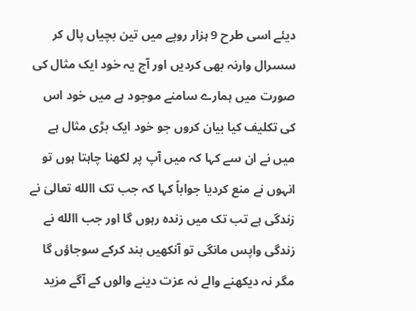دیئے اسی طرح 9 ہزار روپے میں تین بچیاں پال کر سسرال وارنہ بھی کردیں اور آج یہ خود ایک مثال کی صورت میں ہمارے سامنے موجود ہے میں خود اس کی تکلیف کیا بیان کروں جو خود ایک بڑی مثال ہے میں نے ان سے کہا کہ میں آپ پر لکھنا چاہتا ہوں تو انہوں نے منع کردیا جواباً کہا کہ جب تک االله تعالیٰ نے زندگی ہے تب تک میں زندہ رہوں گا اور جب االله نے زندگی واپس مانگی تو آنکھیں بند کرکے سوجاؤں گا مگر نہ دیکھنے والے نہ عزت دینے والوں کے آگے مزید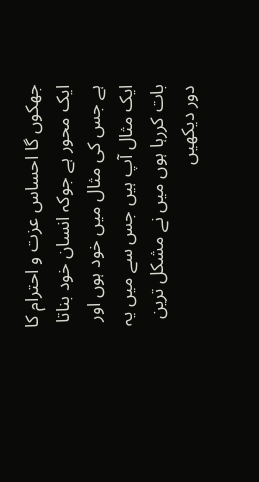جھکوں گا احساس عزت و احترام کا ایک محور ہے جوکہ انسان خود بناتا ہے جس کی مثال میں خود ہوں اور ایک مثال آپ ہیں جس سے میں یہ بات کررہا ہوں میں نے مشکل ترین دور دیکھیں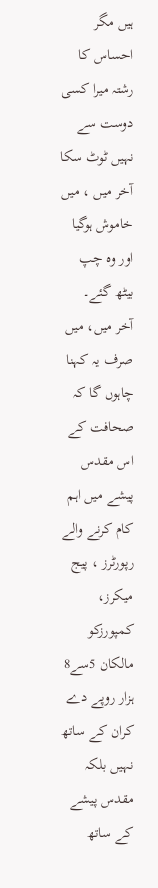ہیں مگر احساس کا رشتہ میرا کسی دوست سے نہیں ٹوٹ سکا آخر میں ، میں خاموش ہوگیا اور وہ چپ بیٹھ گئے۔
آخر میں، میں صرف یہ کہنا چاہوں گا کہ صحافت کے اس مقدس پیشے میں اہم کام کرنے والے رپورٹرز ، پیج میکرز، کمپورزکو مالکان 5سے8 ہزار روپے دے کران کے ساتھ نہیں بلکہ مقدس پیشے کے ساتھ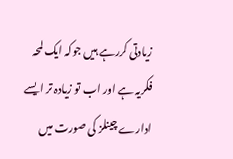زیادتی کررہے ہیں جوکہ ایک لمحہ فکریہ ہے اور اب تو زیادہ تر ایسے ادارے چینلز کی صورت میں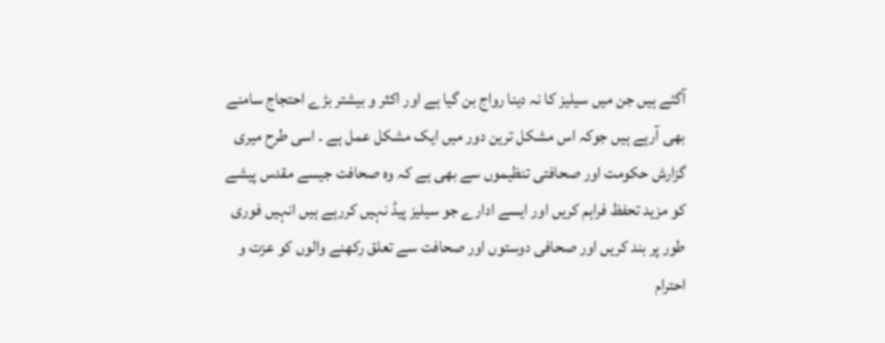آگئے ہیں جن میں سیلیز کا نہ دینا رواج بن گیا ہے اور اکثر و بیشتر بڑے احتجاج سامنے بھی آرہے ہیں جوکہ اس مشکل ترین دور میں ایک مشکل عمل ہے ۔ اسی طرح میری گزارش حکومت اور صحافتی تنظیموں سے بھی ہے کہ وہ صحافت جیسے مقدس پیشے کو مزید تحفظ فراہم کریں اور ایسے ادارے جو سیلیز پیڈ نہیں کررہے ہیں انہیں فوری طور پر بند کریں اور صحافی دوستوں اور صحافت سے تعلق رکھنے والوں کو عزت و احترام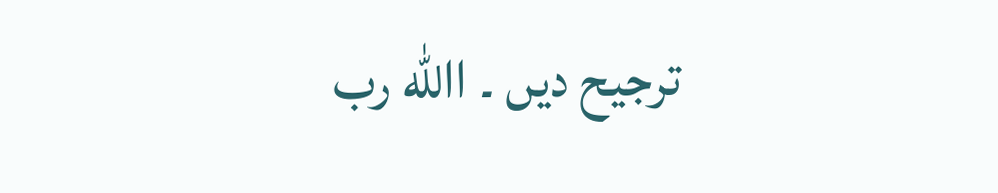ترجیح دیں ۔ االله رب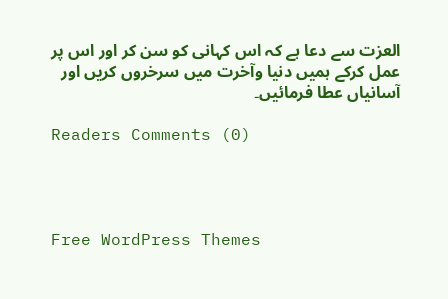العزت سے دعا ہے کہ اس کہانی کو سن کر اور اس پر عمل کرکے ہمیں دنیا وآخرت میں سرخروں کریں اور آسانیاں عطا فرمائیں۔

Readers Comments (0)




Free WordPress Themes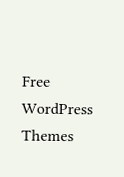Free WordPress Themes